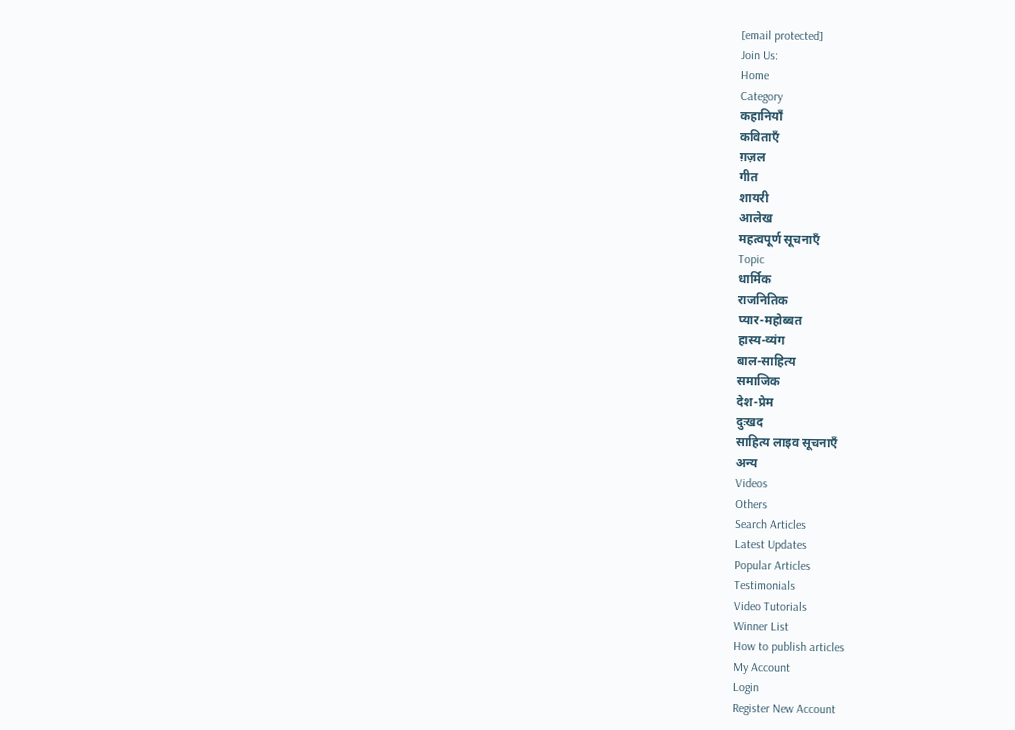[email protected]
Join Us:
Home
Category
कहानियाँ
कविताएँ
ग़ज़ल
गीत
शायरी
आलेख
महत्वपूर्ण सूचनाएँ
Topic
धार्मिक
राजनितिक
प्यार-महोब्बत
हास्य-व्यंग
बाल-साहित्य
समाजिक
देश-प्रेम
दुःखद
साहित्य लाइव सूचनाएँ
अन्य
Videos
Others
Search Articles
Latest Updates
Popular Articles
Testimonials
Video Tutorials
Winner List
How to publish articles
My Account
Login
Register New Account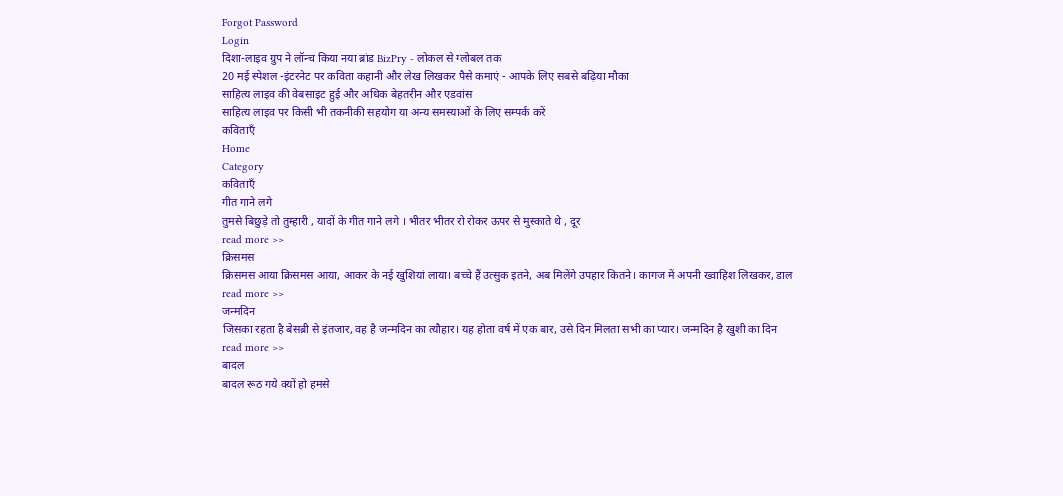Forgot Password
Login
दिशा-लाइव ग्रुप ने लॉन्च किया नया ब्रांड BizPry - लोकल से ग्लोबल तक
20 मई स्पेशल -इंटरनेट पर कविता कहानी और लेख लिखकर पैसे कमाएं - आपके लिए सबसे बढ़िया मौका
साहित्य लाइव की वेबसाइट हुई और अधिक बेहतरीन और एडवांस
साहित्य लाइव पर किसी भी तकनीकी सहयोग या अन्य समस्याओं के लिए सम्पर्क करें
कविताएँ
Home
Category
कविताएँ
गीत गाने लगे
तुमसे बिछुड़े तो तुम्हारी , यादों के गीत गाने लगे । भीतर भीतर रो रोकर ऊपर से मुस्काते थे , दूर
read more >>
क्रिसमस
क्रिसमस आया क्रिसमस आया, आकर के नई खुशियां लाया। बच्चे हैं उत्सुक इतने, अब मिलेंगे उपहार कितने। कागज में अपनी ख्वाहिश लिखकर, डाल
read more >>
जन्मदिन
जिसका रहता है बेसब्री से इंतजार, वह है जन्मदिन का त्यौहार। यह होता वर्ष में एक बार, उसे दिन मिलता सभी का प्यार। जन्मदिन है खुशी का दिन
read more >>
बादल
बादल रूठ गये क्यों हो हमसे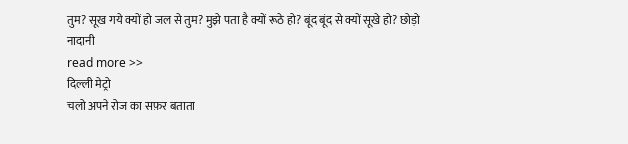तुम? सूख गये क्यों हो जल से तुम? मुझे पता है क्यों रूठे हो? बूंद बूंद से क्यों सूखे हो? छोड़ो नादानी
read more >>
दिल्ली मेट्रो
चलो अपने रोज का सफ़र बताता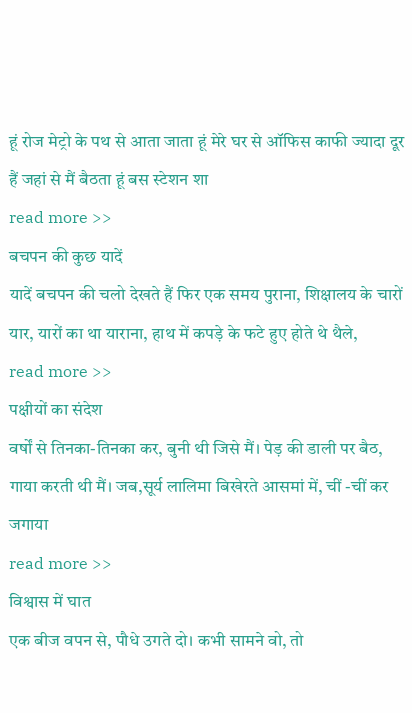हूं रोज मेट्रो के पथ से आता जाता हूं मेरे घर से ऑफिस काफी ज्यादा दूर हैं जहां से मैं बैठता हूं बस स्टेशन शा
read more >>
बचपन की कुछ यादें
यादें बचपन की चलो देखते हैं फिर एक समय पुराना, शिक्षालय के चारों यार, यारों का था याराना, हाथ में कपड़े के फटे हुए होते थे थैले,
read more >>
पक्षीयों का संदेश
वर्षों से तिनका-तिनका कर, बुनी थी जिसे मैं। पेड़ की डाली पर बैठ, गाया करती थी मैं। जब,सूर्य लालिमा बिखेरते आसमां में, चीं -चीं कर जगाया
read more >>
विश्वास में घात
एक बीज वपन से, पौधे उगते दो। कभी सामने वो, तो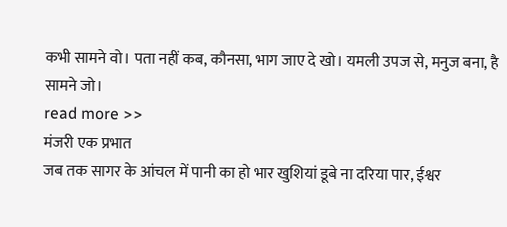कभी सामने वो। पता नहीं कब, कौनसा, भाग जाए दे खो। यमली उपज से, मनुज बना, है सामने जो।
read more >>
मंजरी एक प्रभात
जब तक सागर के आंचल में पानी का हो भार खुशियां डूबे ना दरिया पार, ईश्वर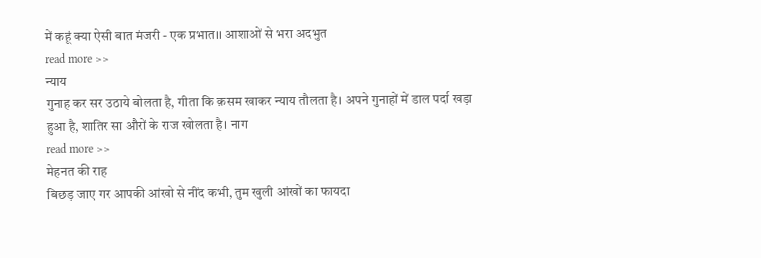में कहूं क्या ऐसी बात मंजरी - एक प्रभात।। आशाओं से भरा अदभुत
read more >>
न्याय
गुनाह कर सर उठाये बोलता है, गीता कि क़सम खाकर न्याय तौलता है। अपने गुनाहों में डाल पर्दा खड़ा हुआ है, शातिर सा औरों के राज खोलता है। नाग
read more >>
मेहनत की राह
बिछड़ जाए गर आपकी आंखो से नींद कभी, तुम खुली आंखों का फायदा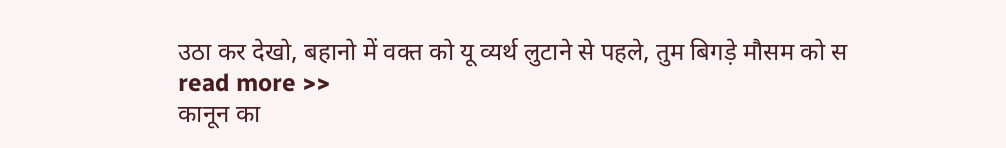उठा कर देखो, बहानो में वक्त को यू व्यर्थ लुटाने से पहले, तुम बिगड़े मौसम को स
read more >>
कानून का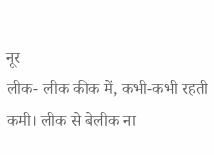नूर
लीक- लीक कीक में, कभी-कभी रहती कमी। लीक से बेलीक ना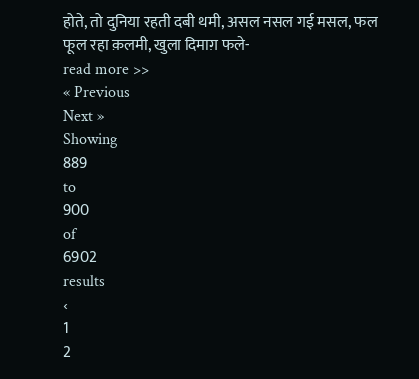होते, तो दुनिया रहती दबी थमी, असल नसल गई मसल, फल फूल रहा क़लमी, खुला दिमाग़ फले-
read more >>
« Previous
Next »
Showing
889
to
900
of
6902
results
‹
1
2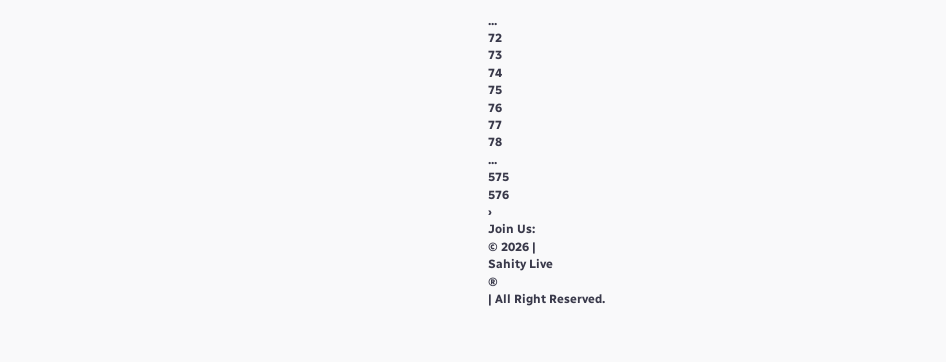...
72
73
74
75
76
77
78
...
575
576
›
Join Us:
© 2026 |
Sahity Live
®
| All Right Reserved.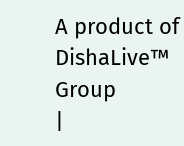A product of
DishaLive™ Group
|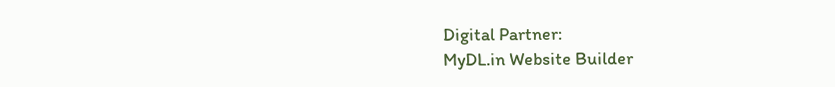Digital Partner:
MyDL.in Website Builder